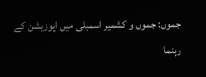جموں: جموں و کشمیر اسمبلی میں اپوزیشن کے رہنما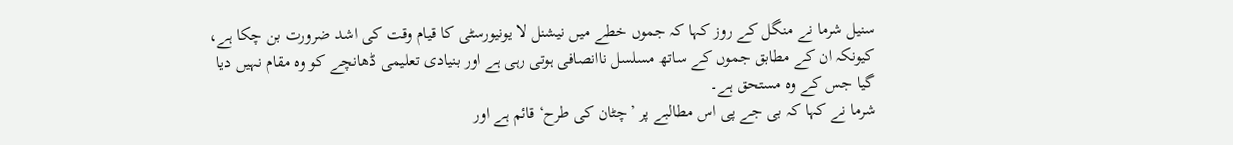سنیل شرما نے منگل کے روز کہا کہ جموں خطے میں نیشنل لا یونیورسٹی کا قیام وقت کی اشد ضرورت بن چکا ہے، کیونکہ ان کے مطابق جموں کے ساتھ مسلسل ناانصافی ہوتی رہی ہے اور بنیادی تعلیمی ڈھانچے کو وہ مقام نہیں دیا گیا جس کے وہ مستحق ہے۔
شرما نے کہا کہ بی جے پی اس مطالبے پر ’چٹان کی طرح‘ قائم ہے اور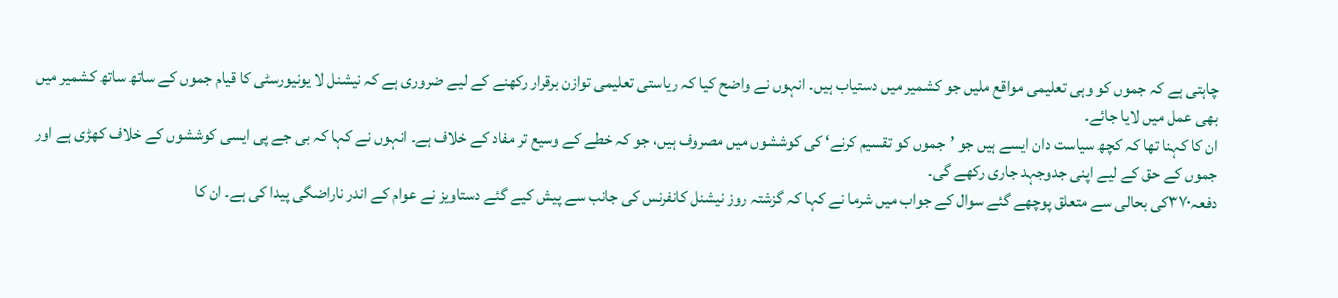چاہتی ہے کہ جموں کو وہی تعلیمی مواقع ملیں جو کشمیر میں دستیاب ہیں۔ انہوں نے واضح کیا کہ ریاستی تعلیمی توازن برقرار رکھنے کے لیے ضروری ہے کہ نیشنل لا یونیورسٹی کا قیام جموں کے ساتھ ساتھ کشمیر میں بھی عمل میں لایا جائے۔
ان کا کہنا تھا کہ کچھ سیاست دان ایسے ہیں جو ’جموں کو تقسیم کرنے‘ کی کوششوں میں مصروف ہیں، جو کہ خطے کے وسیع تر مفاد کے خلاف ہے۔ انہوں نے کہا کہ بی جے پی ایسی کوششوں کے خلاف کھڑی ہے اور جموں کے حق کے لیے اپنی جدوجہد جاری رکھے گی۔
دفعہ۳۷۰کی بحالی سے متعلق پوچھے گئے سوال کے جواب میں شرما نے کہا کہ گزشتہ روز نیشنل کانفرنس کی جانب سے پیش کیے گئے دستاویز نے عوام کے اندر ناراضگی پیدا کی ہے۔ ان کا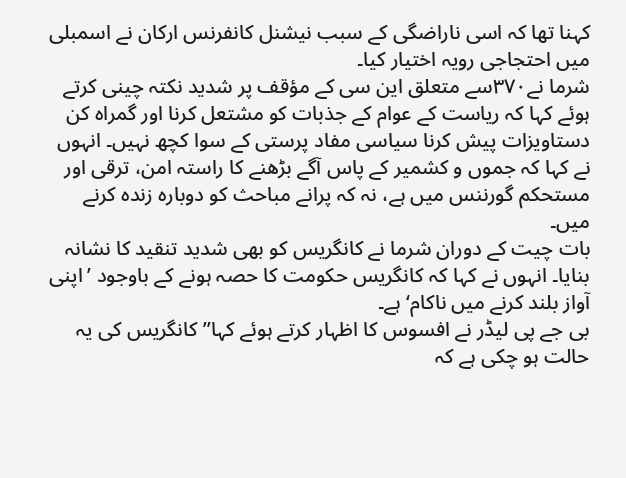کہنا تھا کہ اسی ناراضگی کے سبب نیشنل کانفرنس ارکان نے اسمبلی میں احتجاجی رویہ اختیار کیا۔
شرما نے۳۷۰سے متعلق این سی کے مؤقف پر شدید نکتہ چینی کرتے ہوئے کہا کہ ریاست کے عوام کے جذبات کو مشتعل کرنا اور گمراہ کن دستاویزات پیش کرنا سیاسی مفاد پرستی کے سوا کچھ نہیں۔ انہوں نے کہا کہ جموں و کشمیر کے پاس آگے بڑھنے کا راستہ امن، ترقی اور مستحکم گورننس میں ہے، نہ کہ پرانے مباحث کو دوبارہ زندہ کرنے میں۔
بات چیت کے دوران شرما نے کانگریس کو بھی شدید تنقید کا نشانہ بنایا۔ انہوں نے کہا کہ کانگریس حکومت کا حصہ ہونے کے باوجود ’اپنی آواز بلند کرنے میں ناکام‘ ہے۔
بی جے پی لیڈر نے افسوس کا اظہار کرتے ہوئے کہا’’کانگریس کی یہ حالت ہو چکی ہے کہ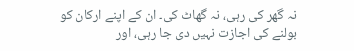نہ گھر کی رہی، نہ گھاٹ کی۔ ان کے اپنے ارکان کو بولنے کی اجازت نہیں دی جا رہی، اور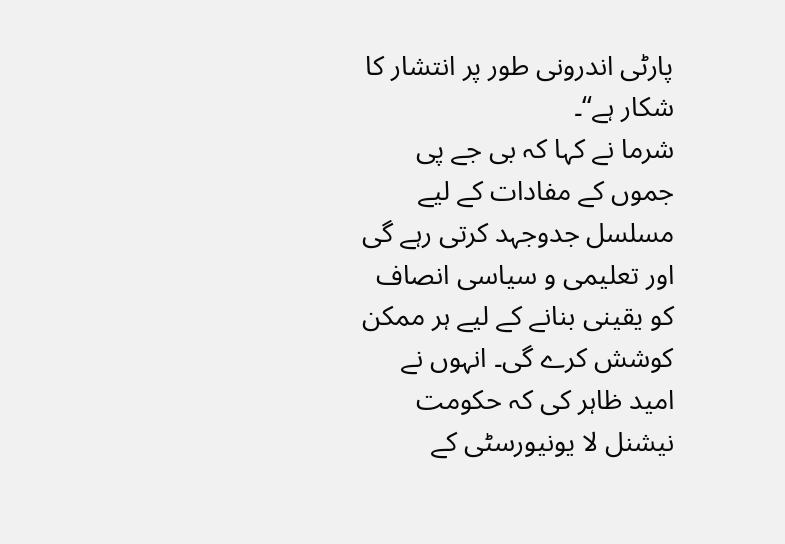پارٹی اندرونی طور پر انتشار کا شکار ہے‘‘۔
شرما نے کہا کہ بی جے پی جموں کے مفادات کے لیے مسلسل جدوجہد کرتی رہے گی اور تعلیمی و سیاسی انصاف کو یقینی بنانے کے لیے ہر ممکن کوشش کرے گی۔ انہوں نے امید ظاہر کی کہ حکومت نیشنل لا یونیورسٹی کے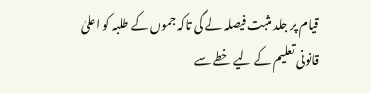قیام پر جلد مثبت فیصلہ لے گی تاکہ جموں کے طلبہ کو اعلیٰ قانونی تعلیم کے لیے خطے سے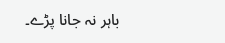باہر نہ جانا پڑے۔